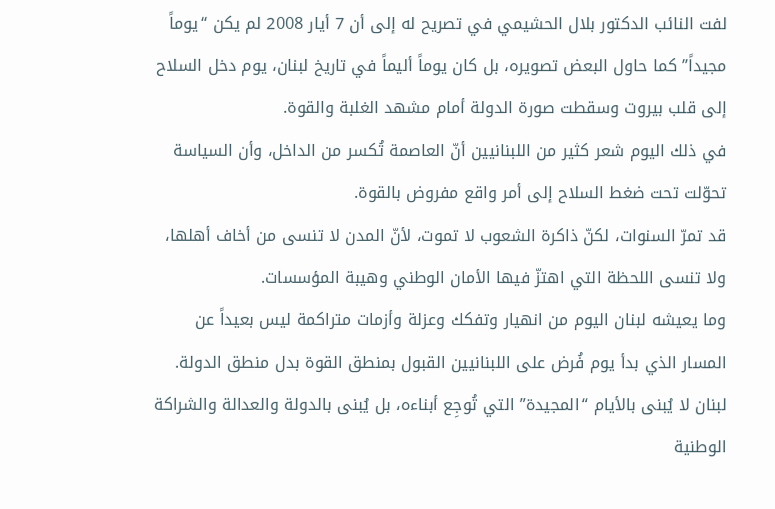لفت النائب الدكتور بلال الحشيمي في تصريح له إلى أن 7 أيار 2008 لم يكن “يوماً مجيداً” كما حاول البعض تصويره، بل كان يوماً أليماً في تاريخ لبنان، يوم دخل السلاح إلى قلب بيروت وسقطت صورة الدولة أمام مشهد الغلبة والقوة.
في ذلك اليوم شعر كثير من اللبنانيين أنّ العاصمة تُكسر من الداخل، وأن السياسة تحوّلت تحت ضغط السلاح إلى أمر واقع مفروض بالقوة.
قد تمرّ السنوات، لكنّ ذاكرة الشعوب لا تموت، لأنّ المدن لا تنسى من أخاف أهلها، ولا تنسى اللحظة التي اهتزّ فيها الأمان الوطني وهيبة المؤسسات.
وما يعيشه لبنان اليوم من انهيار وتفكك وعزلة وأزمات متراكمة ليس بعيداً عن المسار الذي بدأ يوم فُرض على اللبنانيين القبول بمنطق القوة بدل منطق الدولة.
لبنان لا يُبنى بالأيام “المجيدة” التي تُوجِع أبناءه، بل يُبنى بالدولة والعدالة والشراكة الوطنية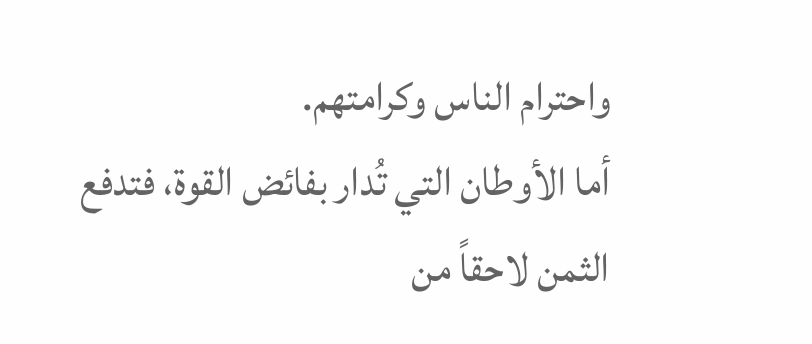واحترام الناس وكرامتهم.
أما الأوطان التي تُدار بفائض القوة، فتدفع الثمن لاحقاً من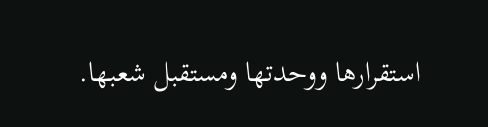استقرارها ووحدتها ومستقبل شعبها.